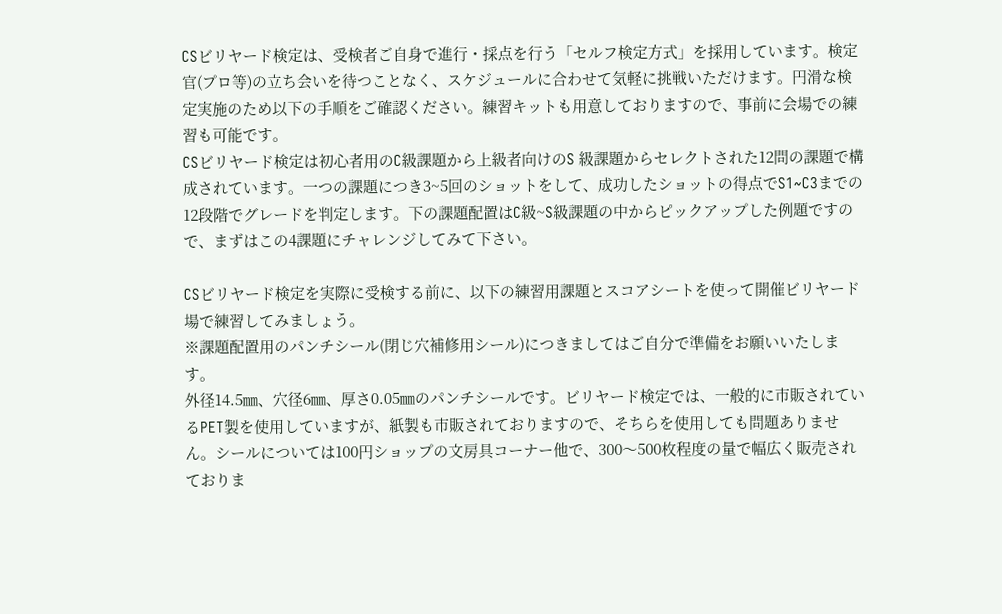CSビリヤード検定は、受検者ご自身で進行・採点を行う「セルフ検定方式」を採用しています。検定官(プロ等)の立ち会いを待つことなく、スケジュールに合わせて気軽に挑戦いただけます。円滑な検定実施のため以下の手順をご確認ください。練習キットも用意しておりますので、事前に会場での練習も可能です。
CSビリヤード検定は初心者用のC級課題から上級者向けのS 級課題からセレクトされた12問の課題で構成されています。一つの課題につき3~5回のショットをして、成功したショットの得点でS1~C3までの12段階でグレードを判定します。下の課題配置はC級~S級課題の中からピックアップした例題ですので、まずはこの4課題にチャレンジしてみて下さい。

CSビリヤード検定を実際に受検する前に、以下の練習用課題とスコアシートを使って開催ビリヤード場で練習してみましょう。
※課題配置用のパンチシール(閉じ穴補修用シール)につきましてはご自分で準備をお願いいたします。
外径14.5㎜、穴径6㎜、厚さ0.05㎜のパンチシールです。ビリヤード検定では、一般的に市販されているPET製を使用していますが、紙製も市販されておりますので、そちらを使用しても問題ありません。シールについては100円ショップの文房具コーナー他で、300〜500枚程度の量で幅広く販売されておりま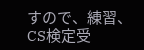すので、練習、CS検定受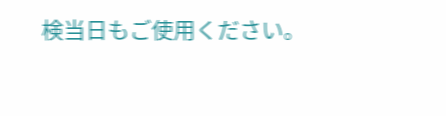検当日もご使用ください。